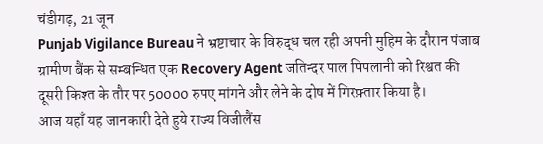चंडीगढ़, 21 जून
Punjab Vigilance Bureau ने भ्रष्टाचार के विरुद्ध चल रही अपनी मुहिम के दौरान पंजाब ग्रामीण बैंक से सम्बन्धित एक Recovery Agent जतिन्दर पाल पिपलानी को रिश्वत की दूसरी किश्त के तौर पर 50000 रुपए मांगने और लेने के दोष में गिरफ़्तार किया है।
आज यहाँ यह जानकारी देते हुये राज्य विजीलैंस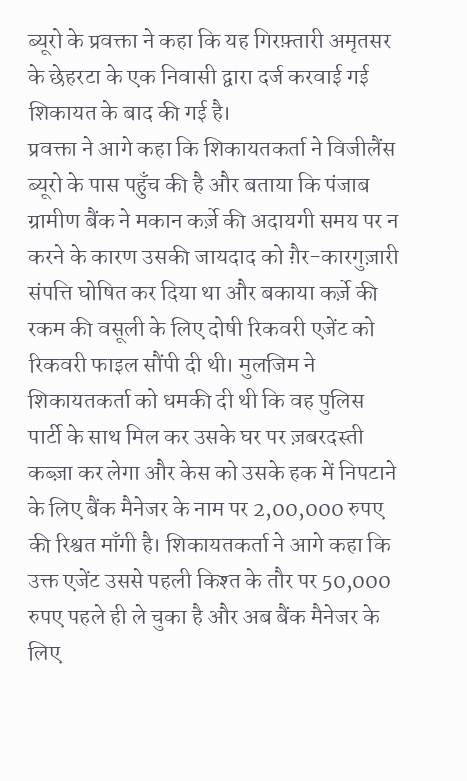ब्यूरो के प्रवक्ता ने कहा कि यह गिरफ़्तारी अमृतसर के छेहरटा के एक निवासी द्वारा दर्ज करवाई गई शिकायत के बाद की गई है।
प्रवक्ता ने आगे कहा कि शिकायतकर्ता ने विजीलैंस ब्यूरो के पास पहुँच की है और बताया कि पंजाब ग्रामीण बैंक ने मकान कर्ज़े की अदायगी समय पर न करने के कारण उसकी जायदाद को ग़ैर-कारगुज़ारी संपत्ति घोषित कर दिया था और बकाया कर्ज़े की रकम की वसूली के लिए दोषी रिकवरी एजेंट को रिकवरी फाइल सौंपी दी थी। मुलजिम ने शिकायतकर्ता को धमकी दी थी कि वह पुलिस पार्टी के साथ मिल कर उसके घर पर ज़बरदस्ती कब्ज़ा कर लेगा और केस को उसके हक में निपटाने के लिए बैंक मैनेजर के नाम पर 2,00,000 रुपए की रिश्वत माँगी है। शिकायतकर्ता ने आगे कहा कि उक्त एजेंट उससे पहली किश्त के तौर पर 50,000 रुपए पहले ही ले चुका है और अब बैंक मैनेजर के लिए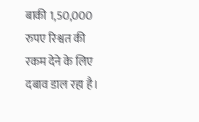बाकी 1,50,000 रुपए रिश्वत की रकम देने के लिए दबाव डाल रहा है।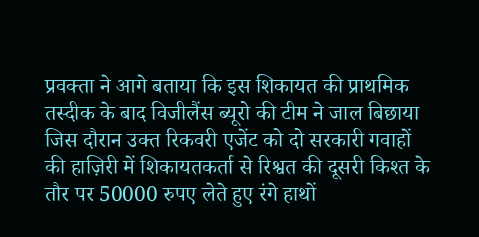प्रवक्ता ने आगे बताया कि इस शिकायत की प्राथमिक तस्दीक के बाद विजीलैंस ब्यूरो की टीम ने जाल बिछाया जिस दौरान उक्त रिकवरी एजेंट को दो सरकारी गवाहों की हाज़िरी में शिकायतकर्ता से रिश्वत की दूसरी किश्त के तौर पर 50000 रुपए लेते हुए रंगे हाथों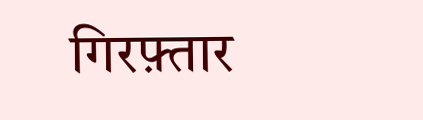गिरफ़्तार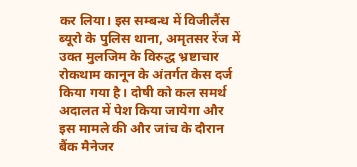कर लिया। इस सम्बन्ध में विजीलैंस ब्यूरो के पुलिस थाना, अमृतसर रेंज में उक्त मुलजिम के विरुद्ध भ्रष्टाचार रोकथाम कानून के अंतर्गत केस दर्ज किया गया है। दोषी को कल समर्थ अदालत में पेश किया जायेगा और इस मामले की और जांच के दौरान बैंक मैनेजर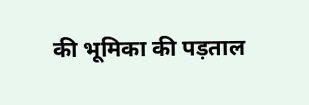की भूमिका की पड़ताल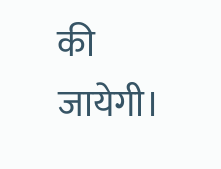की जायेगी।